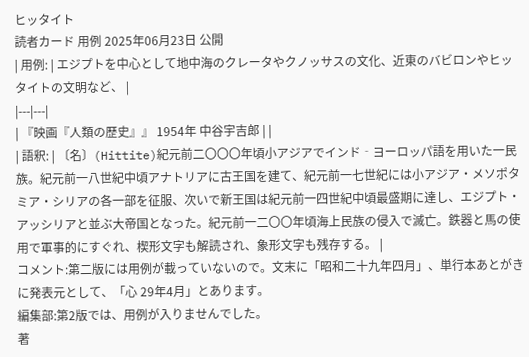ヒッタイト
読者カード 用例 2025年06月23日 公開
| 用例: | エジプトを中心として地中海のクレータやクノッサスの文化、近東のバビロンやヒッタイトの文明など、 |
|---|---|
| 『映画『人類の歷史』』 1954年 中谷宇吉郎 | |
| 語釈: | 〔名〕(Hittite)紀元前二〇〇〇年頃小アジアでインド‐ヨーロッパ語を用いた一民族。紀元前一八世紀中頃アナトリアに古王国を建て、紀元前一七世紀には小アジア・メソポタミア・シリアの各一部を征服、次いで新王国は紀元前一四世紀中頃最盛期に達し、エジプト・アッシリアと並ぶ大帝国となった。紀元前一二〇〇年頃海上民族の侵入で滅亡。鉄器と馬の使用で軍事的にすぐれ、楔形文字も解読され、象形文字も残存する。 |
コメント:第二版には用例が載っていないので。文末に「昭和二十九年四月」、単行本あとがきに発表元として、「心 29年4月」とあります。
編集部:第2版では、用例が入りませんでした。
著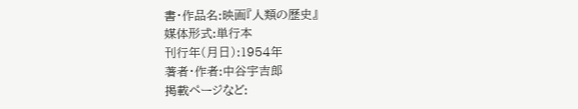書・作品名:映画『人類の歷史』
媒体形式:単行本
刊行年(月日):1954年
著者・作者:中谷宇吉郎
掲載ページなど: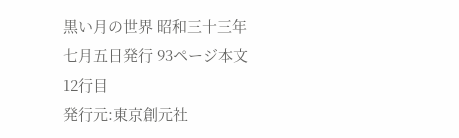黒い月の世界 昭和三十三年七月五日発行 93ページ本文12行目
発行元:東京創元社